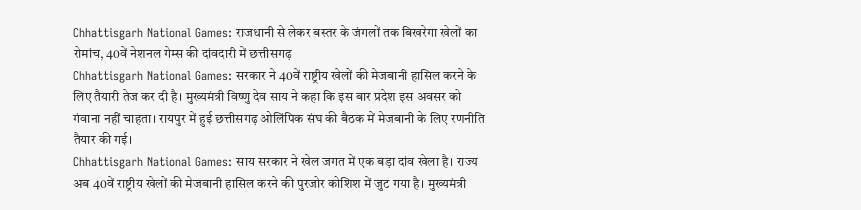Chhattisgarh National Games: राजधानी से लेकर बस्तर के जंगलों तक बिखरेगा खेलों का रोमांच, 40वें नेशनल गेम्स की दांवदारी में छत्तीसगढ़
Chhattisgarh National Games: सरकार ने 40वें राष्ट्रीय खेलों की मेजबानी हासिल करने के लिए तैयारी तेज कर दी है। मुख्यमंत्री विष्णु देव साय ने कहा कि इस बार प्रदेश इस अवसर को गंवाना नहीं चाहता। रायपुर में हुई छत्तीसगढ़ ओलिंपिक संघ की बैठक में मेजबानी के लिए रणनीति तैयार की गई।
Chhattisgarh National Games: साय सरकार ने खेल जगत में एक बड़ा दांव खेला है। राज्य अब 40वें राष्ट्रीय खेलों की मेजबानी हासिल करने की पुरजोर कोशिश में जुट गया है। मुख्यमंत्री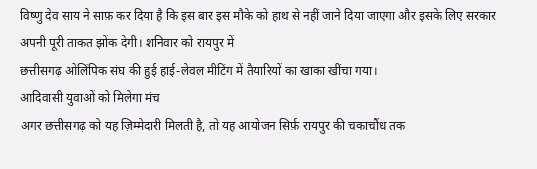विष्णु देव साय ने साफ़ कर दिया है कि इस बार इस मौके को हाथ से नहीं जाने दिया जाएगा और इसके लिए सरकार अपनी पूरी ताकत झोंक देगी। शनिवार को रायपुर में
छत्तीसगढ़ ओलिंपिक संघ की हुई हाई-लेवल मीटिंग में तैयारियों का खाका खींचा गया।
आदिवासी युवाओं को मिलेगा मंच
अगर छत्तीसगढ़ को यह ज़िम्मेदारी मिलती है, तो यह आयोजन सिर्फ़ रायपुर की चकाचौंध तक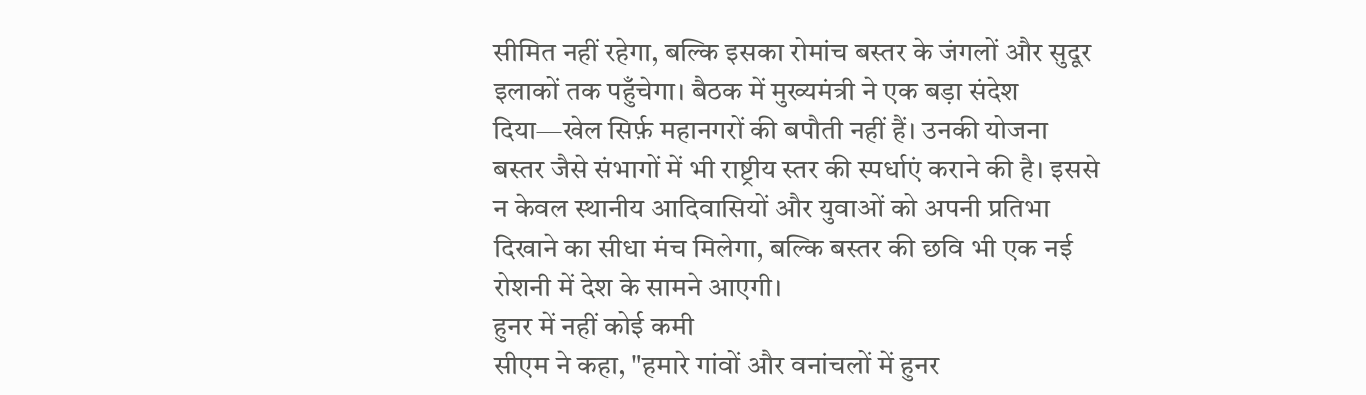सीमित नहीं रहेगा, बल्कि इसका रोमांच बस्तर के जंगलों और सुदूर इलाकों तक पहुँचेगा। बैठक में मुख्यमंत्री ने एक बड़ा संदेश दिया—खेल सिर्फ़ महानगरों की बपौती नहीं हैं। उनकी योजना बस्तर जैसे संभागों में भी राष्ट्रीय स्तर की स्पर्धाएं कराने की है। इससे न केवल स्थानीय आदिवासियों और युवाओं को अपनी प्रतिभा दिखाने का सीधा मंच मिलेगा, बल्कि बस्तर की छवि भी एक नई रोशनी में देश के सामने आएगी।
हुनर में नहीं कोई कमी
सीएम ने कहा, "हमारे गांवों और वनांचलों में हुनर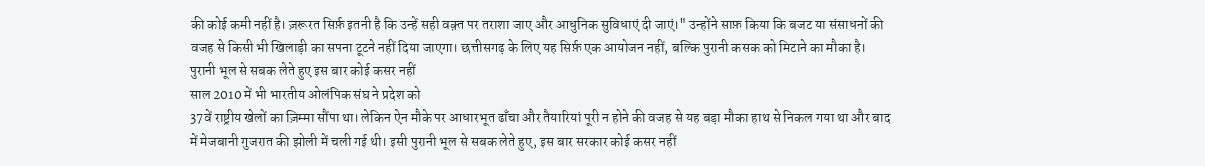की कोई कमी नहीं है। ज़रूरत सिर्फ़ इतनी है कि उन्हें सही वक़्त पर तराशा जाए और आधुनिक सुविधाएं दी जाएं।" उन्होंने साफ़ किया कि बजट या संसाधनों की वजह से किसी भी खिलाड़ी का सपना टूटने नहीं दिया जाएगा। छत्तीसगढ़ के लिए यह सिर्फ़ एक आयोजन नहीं, बल्कि पुरानी कसक को मिटाने का मौका है।
पुरानी भूल से सबक लेते हुए इस बार कोई कसर नहीं
साल 2010 में भी भारतीय ओलंपिक संघ ने प्रदेश को
37वें राष्ट्रीय खेलों का ज़िम्मा सौंपा था। लेकिन ऐन मौके पर आधारभूत ढाँचा और तैयारियां पूरी न होने की वजह से यह बड़ा मौका हाथ से निकल गया था और बाद में मेजबानी गुजरात की झोली में चली गई थी। इसी पुरानी भूल से सबक लेते हुए, इस बार सरकार कोई कसर नहीं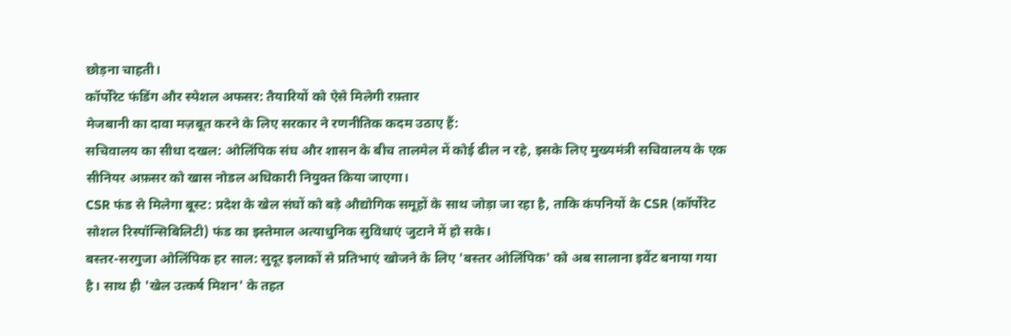छोड़ना चाहती।
कॉर्पोरेट फंडिंग और स्पेशल अफसर: तैयारियों को ऐसे मिलेगी रफ़्तार
मेजबानी का दावा मज़बूत करने के लिए सरकार ने रणनीतिक कदम उठाए हैं:
सचिवालय का सीधा दखल: ओलिंपिक संघ और शासन के बीच तालमेल में कोई ढील न रहे, इसके लिए मुख्यमंत्री सचिवालय के एक सीनियर अफ़सर को खास नोडल अधिकारी नियुक्त किया जाएगा।
CSR फंड से मिलेगा बूस्ट: प्रदेश के खेल संघों को बड़े औद्योगिक समूहों के साथ जोड़ा जा रहा है, ताकि कंपनियों के CSR (कॉर्पोरेट सोशल रिस्पॉन्सिबिलिटी) फंड का इस्तेमाल अत्याधुनिक सुविधाएं जुटाने में हो सके।
बस्तर-सरगुजा ओलिंपिक हर साल: सुदूर इलाकों से प्रतिभाएं खोजने के लिए 'बस्तर ओलिंपिक' को अब सालाना इवेंट बनाया गया है। साथ ही 'खेल उत्कर्ष मिशन' के तहत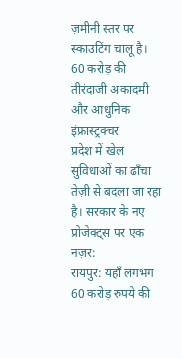ज़मीनी स्तर पर स्काउटिंग चालू है।
60 करोड़ की तीरंदाजी अकादमी और आधुनिक इंफ्रास्ट्रक्चर
प्रदेश में खेल सुविधाओं का ढाँचा तेज़ी से बदला जा रहा है। सरकार के नए प्रोजेक्ट्स पर एक नज़र:
रायपुर: यहाँ लगभग 60 करोड़ रुपये की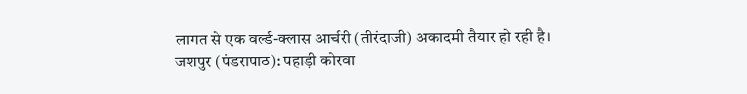लागत से एक वर्ल्ड-क्लास आर्चरी (तीरंदाजी) अकादमी तैयार हो रही है।
जशपुर (पंडरापाठ): पहाड़ी कोरवा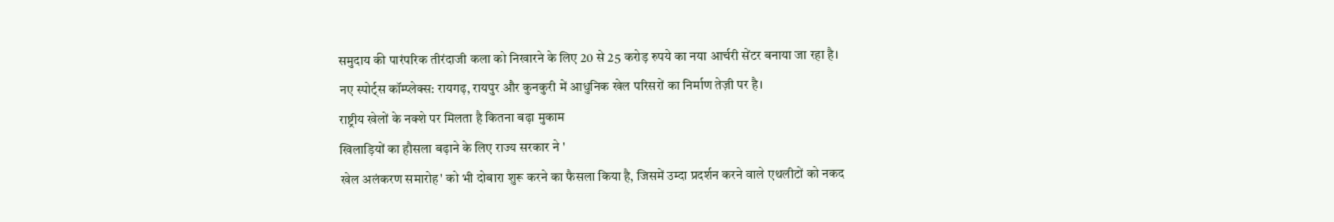समुदाय की पारंपरिक तीरंदाजी कला को निखारने के लिए 20 से 25 करोड़ रुपये का नया आर्चरी सेंटर बनाया जा रहा है।
नए स्पोर्ट्स कॉम्प्लेक्स: रायगढ़, रायपुर और कुनकुरी में आधुनिक खेल परिसरों का निर्माण तेज़ी पर है।
राष्ट्रीय खेलों के नक्शे पर मिलता है कितना बढ़ा मुकाम
खिलाड़ियों का हौसला बढ़ाने के लिए राज्य सरकार ने '
खेल अलंकरण समारोह' को भी दोबारा शुरू करने का फैसला किया है, जिसमें उम्दा प्रदर्शन करने वाले एथलीटों को नकद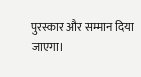पुरस्कार और सम्मान दिया जाएगा।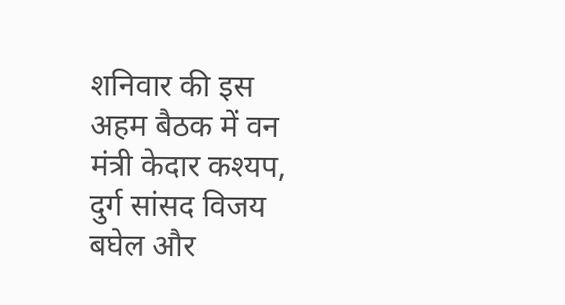शनिवार की इस अहम बैठक में वन मंत्री केदार कश्यप, दुर्ग सांसद विजय बघेल और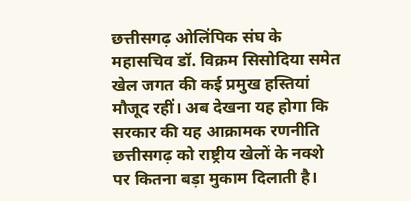छत्तीसगढ़ ओलिंपिक संघ के महासचिव डॉ. विक्रम सिसोदिया समेत खेल जगत की कई प्रमुख हस्तियां मौजूद रहीं। अब देखना यह होगा कि सरकार की यह आक्रामक रणनीति छत्तीसगढ़ को राष्ट्रीय खेलों के नक्शे पर कितना बड़ा मुकाम दिलाती है।